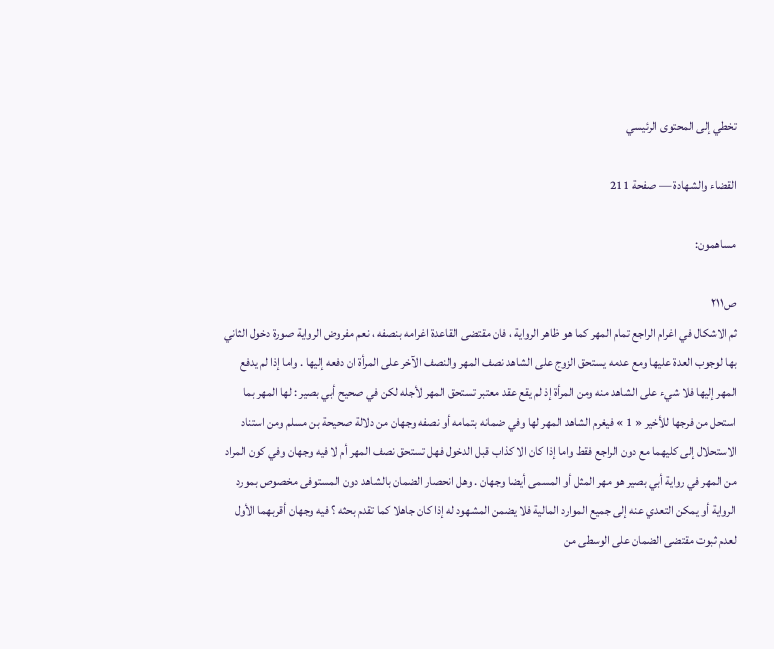تخطي إلى المحتوى الرئيسي

القضاء والشهادة — صفحة 211

مساهمون:

ص٢١١
ثم الاشكال في اغرام الراجع تمام المهر كما هو ظاهر الرواية ، فان مقتضى القاعدة اغرامه بنصفه ، نعم مفروض الرواية صورة دخول الثاني بها لوجوب العدة عليها ومع عدمه يستحق الزوج على الشاهد نصف المهر والنصف الآخر على المرأة ان دفعه إليها . واما إذا لم يدفع المهر إليها فلا شيء على الشاهد منه ومن المرأة إذ لم يقع عقد معتبر تستحق المهر لأجله لكن في صحيح أبي بصير : لها المهر بما استحل من فرجها للأخير « 1 » فيغرم الشاهد المهر لها وفي ضمانه بتمامه أو نصفه وجهان من دلالة صحيحة بن مسلم ومن استناد الاستحلال إلى كليهما مع دون الراجع فقط واما إذا كان الا كذاب قبل الدخول فهل تستحق نصف المهر أم لا فيه وجهان وفي كون المراد من المهر في رواية أبي بصير هو مهر المثل أو المسمى أيضا وجهان . وهل انحصار الضمان بالشاهد دون المستوفى مخصوص بمورد الرواية أو يمكن التعدي عنه إلى جميع الموارد المالية فلا يضمن المشهود له إذا كان جاهلا كما تقدم بحثه ؟ فيه وجهان أقربهما الأول لعدم ثبوت مقتضى الضمان على الوسطى من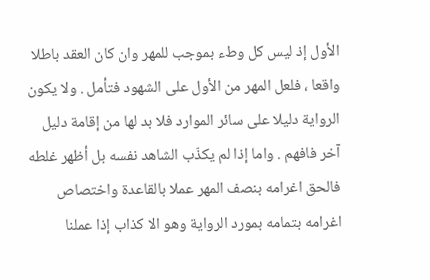الأول إذ ليس كل وطء بموجب للمهر وان كان العقد باطلا واقعا ، فلعل المهر من الأول على الشهود فتأمل . ولا يكون الرواية دليلا على سائر الموارد فلا بد لها من إقامة دليل آخر فافهم . واما إذا لم يكذّب الشاهد نفسه بل أظهر غلطه فالحق اغرامه بنصف المهر عملا بالقاعدة واختصاص اغرامه بتمامه بمورد الرواية وهو الا كذاب إذا عملنا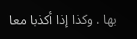بها . وكذا إذا أكذبا معا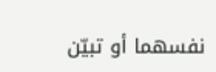نفسهما أو تبيّن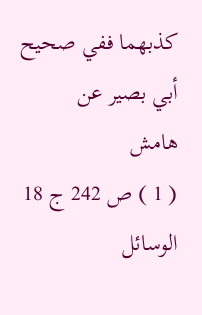كذبهما ففي صحيح أبي بصير عن
هامش
( 1 ) ص 242 ج 18 الوسائل